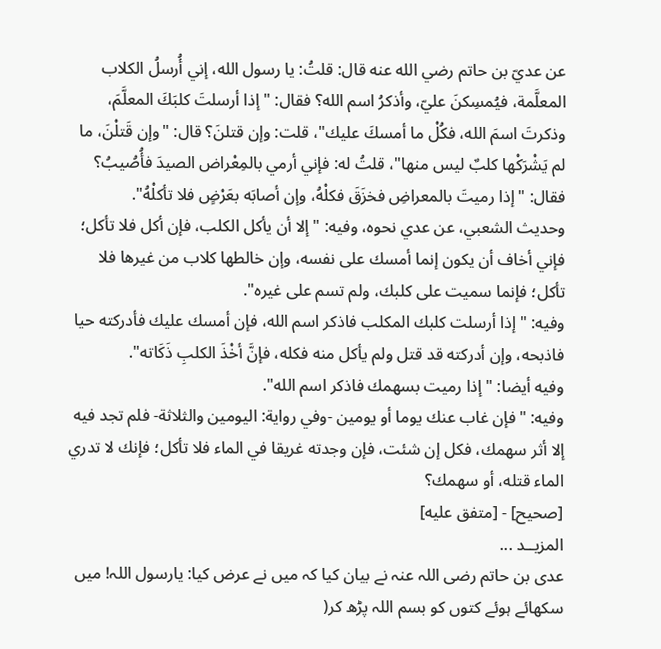عن عديّ بن حاتم رضي الله عنه قال: قلتُ: يا رسول الله، إني أُرسلُ الكلاب المعلَّمة، فيُمسِكنَ عليّ، وأذكرُ اسم الله؟ فقال: "إذا أرسلتَ كلبَكَ المعلَّمَ، وذكرتَ اسمَ الله، فكُلْ ما أمسكَ عليك"، قلت: وإن قتلنَ؟ قال: "وإن قَتلْنَ، ما لم يَشْرَكْها كلبٌ ليس منها"، قلتُ له: فإني أرمي بالمِعْراض الصيدَ فأُصُيبُ؟ فقال: "إذا رميتَ بالمعراضِ فخزَقَ فكلْهُ، وإن أصابَه بعَرْضٍ فلا تأكلْهُ".
وحديث الشعبي، عن عدي نحوه، وفيه: "إلا أن يأكل الكلب، فإن أكل فلا تأكل؛ فإني أخاف أن يكون إنما أمسك على نفسه، وإن خالطها كلاب من غيرها فلا تأكل؛ فإنما سميت على كلبك، ولم تسم على غيره".
وفيه: "إذا أرسلت كلبك المكلب فاذكر اسم الله، فإن أمسك عليك فأدركته حيا فاذبحه، وإن أدركته قد قتل ولم يأكل منه فكله، فإنَّ أخْذَ الكلبِ ذَكَاته".
وفيه أيضا: "إذا رميت بسهمك فاذكر اسم الله".
وفيه: "فإن غاب عنك يوما أو يومين -وفي رواية: اليومين والثلاثة- فلم تجد فيه إلا أثر سهمك، فكل إن شئت، فإن وجدته غريقا في الماء فلا تأكل؛ فإنك لا تدري الماء قتله، أو سهمك؟
[صحيح] - [متفق عليه]
المزيــد ...
عدی بن حاتم رضی اللہ عنہ نے بیان کیا کہ میں نے عرض کیا: یارسول اللہ! میں سکھائے ہوئے کتوں کو بسم اللہ پڑھ کر(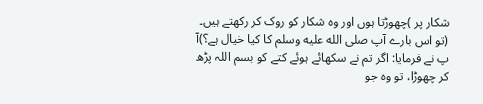شکار پر )چھوڑتا ہوں اور وہ شکار کو روک کر رکھتے ہیں۔ (تو اس بارے آپ صلى الله عليه وسلم کا کیا خیال ہے؟)آ پ نے فرمایا: اگر تم نے سکھائے ہوئے کتے کو بسم اللہ پڑھ کر چھوڑا، تو وہ جو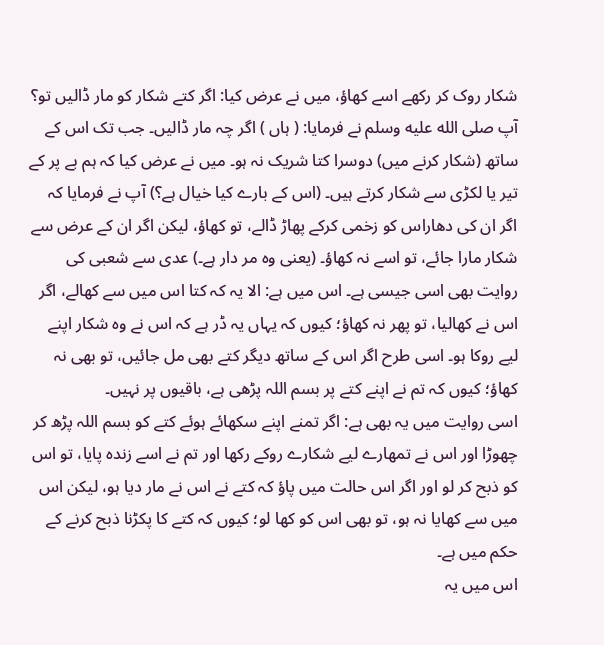شکار روک کر رکھے اسے کھاؤ، میں نے عرض کیا: اگر کتے شکار کو مار ڈالیں تو؟ آپ صلى الله عليه وسلم نے فرمایا: ( ہاں ) اگر چہ مار ڈالیں۔ جب تک اس کے ساتھ (شکار کرنے میں) دوسرا کتا شریک نہ ہو۔ میں نے عرض کیا کہ ہم بے پر کے تیر یا لکڑی سے شکار کرتے ہیں۔ (اس کے بارے کیا خیال ہے؟) آپ نے فرمایا کہ اگر ان کی دھاراس کو زخمی کرکے پھاڑ ڈالے، تو کھاؤ، لیکن اگر ان کے عرض سے شکار مارا جائے، تو اسے نہ کھاؤ۔ (یعنی وہ مر دار ہے۔) عدی سے شعبی کی روایت بھی اسی جیسی ہے۔ اس میں ہے: الا یہ کہ کتا اس میں سے کھالے، اگر اس نے کھالیا، تو پھر نہ کھاؤ؛ کیوں کہ یہاں یہ ڈر ہے کہ اس نے وہ شکار اپنے لیے روکا ہو۔ اسی طرح اگر اس کے ساتھ دیگر کتے بھی مل جائیں، تو بھی نہ کھاؤ؛ کیوں کہ تم نے اپنے کتے پر بسم اللہ پڑھی ہے، باقیوں پر نہیں۔
اسی روایت میں یہ بھی ہے: اگر تمنے اپنے سکھائے ہوئے کتے کو بسم اللہ پڑھ کر چھوڑا اور اس نے تمھارے لیے شکارے روکے رکھا اور تم نے اسے زندہ پایا، تو اس کو ذبح کر لو اور اگر اس حالت میں پاؤ کہ کتے نے اس نے مار دیا ہو، لیکن اس میں سے کھایا نہ ہو، تو بھی اس کو کھا لو؛ کیوں کہ کتے کا پکڑنا ذبح کرنے کے حکم میں ہے۔
اس میں یہ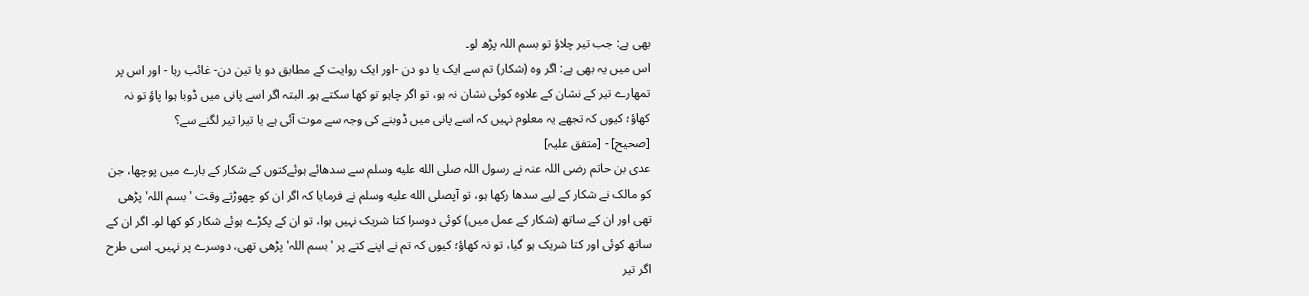بھی ہے: جب تیر چلاؤ تو بسم اللہ پڑھ لو۔
اس میں یہ بھی ہے: اگر وہ (شکار) تم سے ایک یا دو دن -اور ایک روایت کے مطابق دو یا تین دن- غائب رہا - اور اس پر تمھارے تیر کے نشان کے علاوہ کوئی نشان نہ ہو، تو اگر چاہو تو کھا سکتے ہو۔ البتہ اگر اسے پانی میں ڈوبا ہوا پاؤ تو نہ کھاؤ؛ کیوں کہ تجھے یہ معلوم نہیں کہ اسے پانی میں ڈوبنے کی وجہ سے موت آئی ہے یا تیرا تیر لگنے سے؟
[صحیح] - [متفق علیہ]
عدی بن حاتم رضی اللہ عنہ نے رسول اللہ صلى الله عليه وسلم سے سدھائے ہوئےکتوں کے شکار کے بارے میں پوچھا، جن کو مالک نے شکار کے لیے سدھا رکھا ہو، تو آپصلى الله عليه وسلم نے فرمایا کہ اگر ان کو چھوڑتے وقت 'بسم اللہ' پڑھی تھی اور ان کے ساتھ (شکار کے عمل میں) کوئی دوسرا کتا شریک نہیں ہوا، تو ان کے پکڑے ہوئے شکار کو کھا لو۔ اگر ان کے ساتھ کوئی اور کتا شریک ہو گیا، تو نہ کھاؤ؛ کیوں کہ تم نے اپنے کتے پر 'بسم اللہ' پڑھی تھی، دوسرے پر نہیں۔ اسی طرح اگر تیر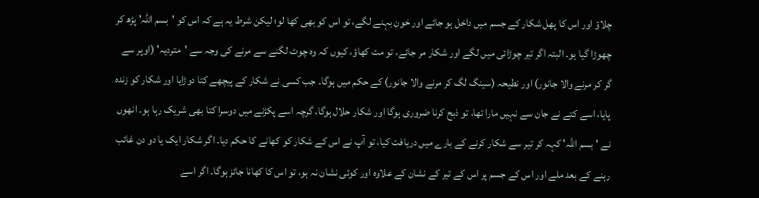چلاؤ اور اس کا پھل شکار کے جسم میں داخل ہو جائے اور خون بہنے لگے، تو اس کو بھی کھا لو؛ لیکن شرط یہ ہے کہ اس کو 'بسم اللہ' پڑھ کر چھوڑا گیا ہو۔ البتہ اگر تیر چوڑائی میں لگے اور شکار مر جائے، تو مت کھاؤ، کیوں کہ وہ چوٹ لگنے سے مرنے کی وجہ سے 'متردیہ' (اوپر سے گر کر مرنے والا جانور) اور نطیحہ (سینگ لگ کر مرنے والا جانور) کے حکم میں ہوگا۔ جب کسی نے شکار کے پیچھے کتا دوڑایا اور شکار کو زندہ پایا، اسے کتے نے جان سے نہیں مارا تھا، تو ذبح کرنا ضروری ہوگا اور شکار حلال ہوگا، گرچہ اسے پکڑنے میں دوسرا کتا بھی شریک رہا ہو۔ انھوں نے 'بسم اللہ' کہہ کر تیر سے شکار کرنے کے بارے میں دریافت کیا، تو آپ نے اس کے شکار کو کھانے کا حکم دیا۔ اگر شکار ایک یا دو دن غائب رہنے کے بعد ملے اور اس کے جسم پر اس کے تیر کے نشان کے علاوہ اور کوئی نشان نہ ہو، تو اس کا کھانا جائز ہوگا۔ اگر اسے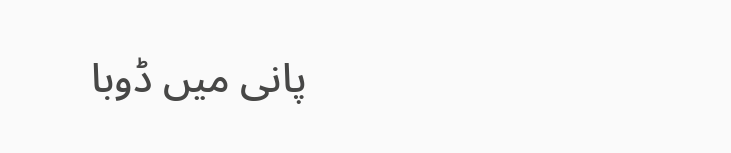پانی میں ڈوبا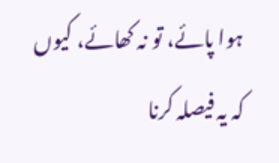ہوا پائے، تو نہ کھائے، کیوں کہ یہ فیصلہ کرنا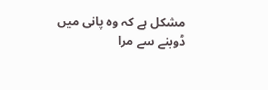مشکل ہے کہ وہ پانی میں ڈوبنے سے مرا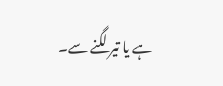ہے یا تیر لگنے سے۔